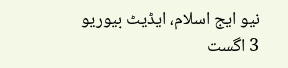نیو ایج اسلام، ایڈیٹ بیوریو
3 اگست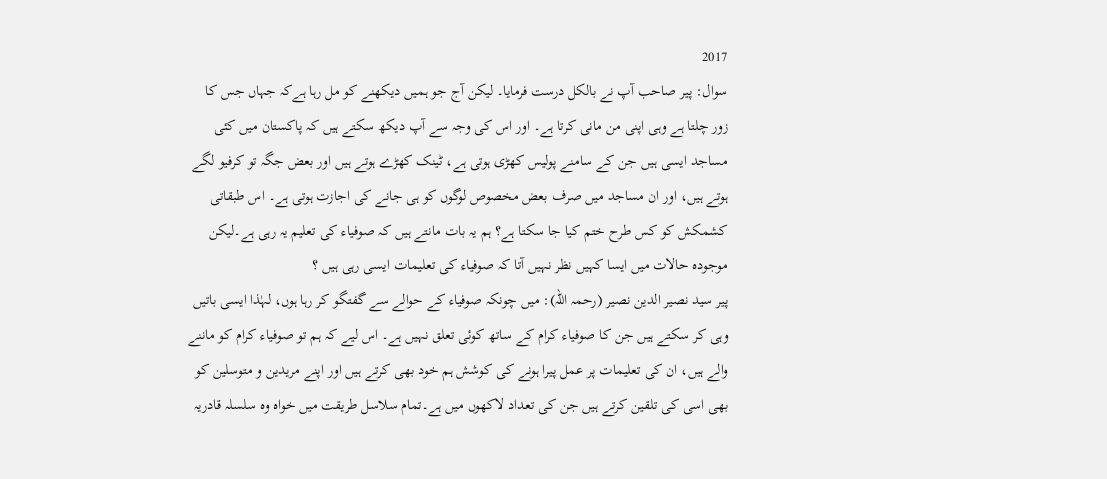2017
سوال: پیر صاحب آپ نے بالکل درست فرمایا۔ لیکن آج جو ہمیں دیکھنے کو مل رہا ہےکہ جہاں جس کا زور چلتا ہے وہی اپنی من مانی کرتا ہے۔ اور اس کی وجہ سے آپ دیکھ سکتے ہیں کہ پاکستان میں کئی مساجد ایسی ہیں جن کے سامنے پولیس کھڑی ہوتی ہے، ٹینک کھڑے ہوتے ہیں اور بعض جگہ تو کرفیو لگے ہوتے ہیں، اور ان مساجد میں صرف بعض مخصوص لوگوں کو ہی جانے کی اجازت ہوتی ہے۔ اس طبقاتی کشمکش کو کس طرح ختم کیا جا سکتا ہے؟ ہم یہ بات مانتے ہیں کہ صوفیاء کی تعلیم یہ رہی ہے۔لیکن موجودہ حالات میں ایسا کہیں نظر نہیں آتا کہ صوفیاء کی تعلیمات ایسی رہی ہیں ؟
پیر سید نصیر الدین نصیر (رحمہ اللہ): میں چونکہ صوفیاء کے حوالے سے گفتگو کر رہا ہوں، لہٰذا ایسی باتیں وہی کر سکتے ہیں جن کا صوفیاء کرام کے ساتھ کوئی تعلق نہیں ہے۔ اس لیے کہ ہم تو صوفیاء کرام کو ماننے والے ہیں، ان کی تعلیمات پر عمل پیرا ہونے کی کوشش ہم خود بھی کرتے ہیں اور اپنے مریدین و متوسلین کو بھی اسی کی تلقین کرتے ہیں جن کی تعداد لاکھوں میں ہے۔تمام سلاسل طریقت میں خواہ وہ سلسلہ قادریہ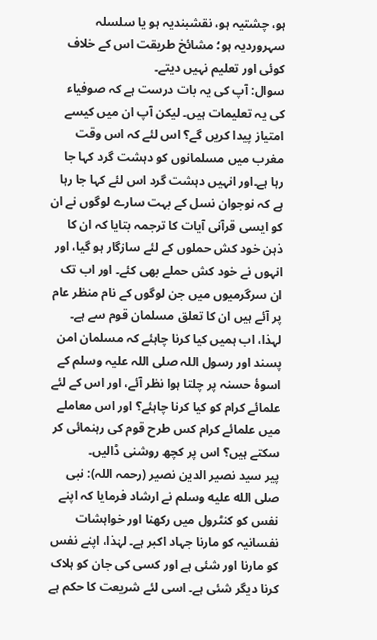ہو، چشتیہ ہو، نقشبندیہ ہو یا سلسلہ سہروردیہ ہو؛ مشائخ طریقت اس کے خلاف کوئی اور تعلیم نہیں دیتے۔
سوال: آپ کی یہ بات درست ہے کہ صوفیاء کی یہ تعلیمات ہیں۔ لیکن آپ ان میں کیسے امتیاز پیدا کریں گے؟ اس لئے کہ اس وقت مغرب میں مسلمانوں کو دہشت گرد کہا جا رہا ہے۔اور انہیں دہشت گرد اس لئے کہا جا رہا ہے کہ نوجوان نسل کے بہت سارے لوگوں نے ان کو ایسی قرآنی آیات کا ترجمہ بتایا کہ ان کا ذہن خود کش حملوں کے لئے سازگار ہو گیا، اور انہوں نے خود کش حملے بھی کئے۔ اور اب تک ان سرگرمیوں میں جن لوگوں کے نام منظر عام پر آئے ہیں ان کا تعلق مسلمان قوم سے ہے۔ لہذا، اب ہمیں کیا کرنا چاہئے کہ مسلمان امن پسند اور رسول اللہ صلی اللہ علیہ وسلم کے اسوۂ حسنہ پر چلتا ہوا نظر آئے، اور اس کے لئے علمائے کرام کو کیا کرنا چاہئے؟ اور اس معاملے میں علمائے کرام کس طرح قوم کی رہنمائی کر سکتے ہیں؟ اس پر کچھ روشنی ڈالیں۔
پیر سید نصیر الدین نصیر (رحمہ اللہ): نبی صلى الله عليه وسلم نے ارشاد فرمایا کہ اپنے نفس کو کنٹرول میں رکھنا اور خواہشات نفسانیہ کو مارنا جہاد اکبر ہے۔ لہٰذا، اپنے نفس کو مارنا اور شئی ہے اور کسی کی جان کو ہلاک کرنا دیگر شئی ہے۔ اسی لئے شریعت کا حکم ہے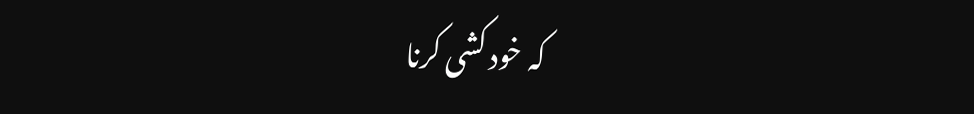کہ خود کشی کرنا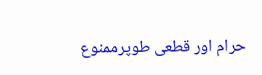حرام اور قطعی طوپرممنوع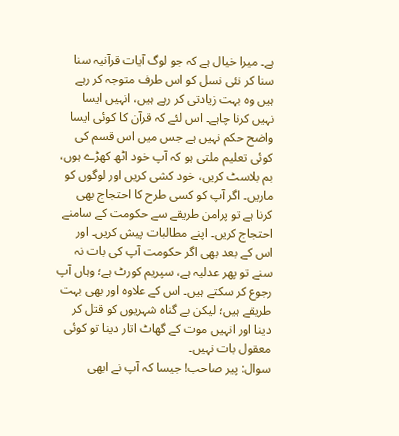ہے۔ میرا خیال ہے کہ جو لوگ آیات قرآنیہ سنا سنا کر نئی نسل کو اس طرف متوجہ کر رہے ہیں وہ بہت زیادتی کر رہے ہیں، انہیں ایسا نہیں کرنا چاہے۔ اس لئے کہ قرآن کا کوئی ایسا واضح حکم نہیں ہے جس میں اس قسم کی کوئی تعلیم ملتی ہو کہ آپ خود اٹھ کھڑے ہوں، بم بلاسٹ کریں، خود کشی کریں اور لوگوں کو ماریں۔ اگر آپ کو کسی طرح کا احتجاج بھی کرنا ہے تو پرامن طریقے سے حکومت کے سامنے احتجاج کریں۔ اپنے مطالبات پیش کریں۔ اور اس کے بعد بھی اگر حکومت آپ کی بات نہ سنے تو پھر عدلیہ ہے، سپریم کورٹ ہے؛ وہاں آپ رجوع کر سکتے ہیں۔ اس کے علاوہ اور بھی بہت طریقے ہیں؛ لیکن بے گناہ شہریوں کو قتل کر دینا اور انہیں موت کے گھاٹ اتار دینا تو کوئی معقول بات نہیں۔
سوال: پیر صاحب! جیسا کہ آپ نے ابھی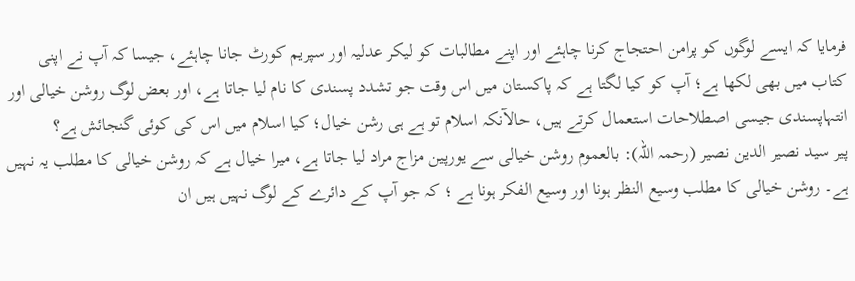فرمایا کہ ایسے لوگوں کو پرامن احتجاج کرنا چاہئے اور اپنے مطالبات کو لیکر عدلیہ اور سپریم کورٹ جانا چاہئے، جیسا کہ آپ نے اپنی کتاب میں بھی لکھا ہے؛ آپ کو کیا لگتا ہے کہ پاکستان میں اس وقت جو تشدد پسندی کا نام لیا جاتا ہے، اور بعض لوگ روشن خیالی اور انتہاپسندی جیسی اصطلاحات استعمال کرتے ہیں، حالآنکہ اسلام تو ہے ہی رشن خیال؛ کیا اسلام میں اس کی کوئی گنجائش ہے؟
پیر سید نصیر الدین نصیر (رحمہ اللہ): بالعموم روشن خیالی سے یورپین مزاج مراد لیا جاتا ہے، میرا خیال ہے کہ روشن خیالی کا مطلب یہ نہیں ہے۔ روشن خیالی کا مطلب وسیع النظر ہونا اور وسیع الفکر ہونا ہے ؛ کہ جو آپ کے دائرے کے لوگ نہیں ہیں ان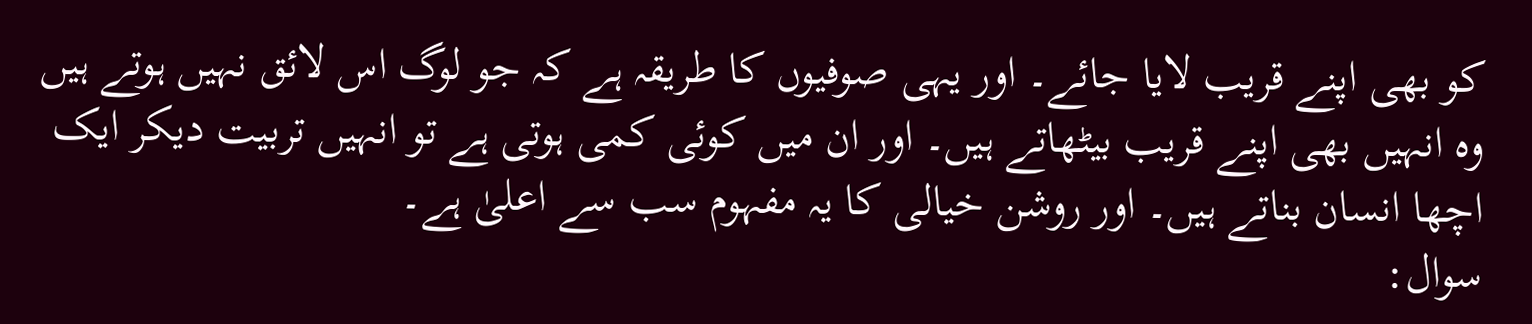کو بھی اپنے قریب لایا جائے۔ اور یہی صوفیوں کا طریقہ ہے کہ جو لوگ اس لائق نہیں ہوتے ہیں وہ انہیں بھی اپنے قریب بیٹھاتے ہیں۔ اور ان میں کوئی کمی ہوتی ہے تو انہیں تربیت دیکر ایک اچھا انسان بناتے ہیں۔ اور روشن خیالی کا یہ مفہوم سب سے اعلیٰ ہے۔
سوال: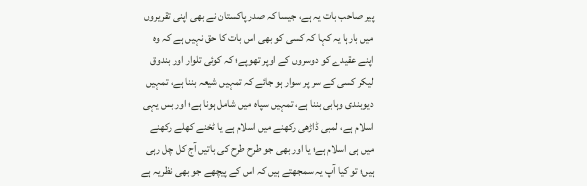پیر صاحب بات یہ ہے، جیسا کہ صدر پاکستان نے بھی اپنی تقریروں میں بارہا یہ کہا کہ کسی کو بھی اس بات کا حق نہیں ہے کہ وہ اپنے عقیدے کو دوسروں کے اوپر تھوپے؛ کہ کوئی تلوار اور بندوق لیکر کسی کے سر پر سوار ہو جائے کہ تمہیں شیعہ بننا ہے، تمہیں دیوبندی وہابی بننا ہے، تمہیں سپاہ میں شامل ہونا ہے؛ اور بس یہی اسلام ہے، لمبی ڈاڑھی رکھنے میں اسلام ہے یا ٹخنے کھلے رکھنے میں ہی اسلام ہے؛ یا اور بھی جو طرح طرح کی باتیں آج کل چل رہی ہیں؛ تو کیا آپ یہ سمجھتے ہیں کہ اس کے پیچھے جو بھی نظریہ ہے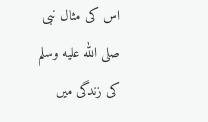اس کی مثال نبی صلى الله عليه وسلم کی زندگی میں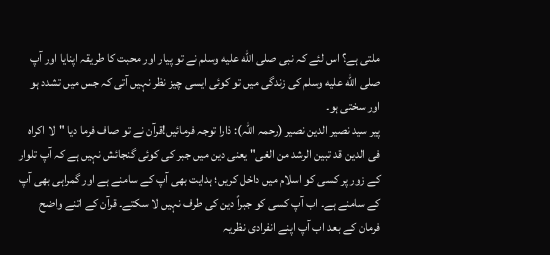ملتی ہے؟ اس لئے کہ نبی صلى الله عليه وسلم نے تو پیار اور محبت کا طریقہ اپنایا اور آپ صلى الله عليه وسلم کی زندگی میں تو کوئی ایسی چیز نظر نہیں آتی کہ جس میں تشدد ہو اور سختی ہو۔
پیر سید نصیر الدین نصیر (رحمہ اللہ): ذارا توجہ فرمائیں!قرآن نے تو صاف فرما دیا "لا اکراہ فی الدین قد تبین الرشد من الغی" یعنی دین میں جبر کی کوئی گنجائش نہیں ہے کہ آپ تلوار کے زور پر کسی کو اسلام میں داخل کریں؛ ہدایت بھی آپ کے سامنے ہے اور گمراہی بھی آپ کے سامنے ہے۔ اب آپ کسی کو جبراً دین کی طرف نہیں لا سکتے۔ قرآن کے اتنے واضح فرمان کے بعد اب آپ اپنے انفرادی نظریہ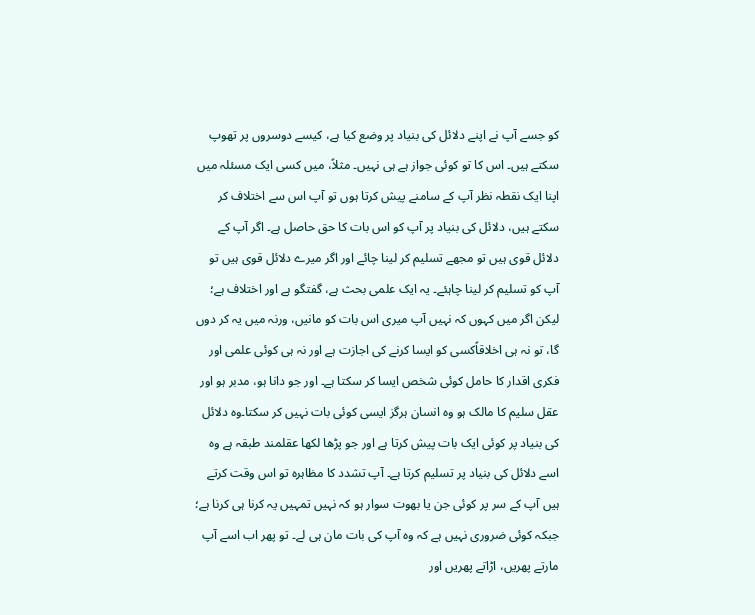کو جسے آپ نے اپنے دلائل کی بنیاد پر وضع کیا ہے، کیسے دوسروں پر تھوپ سکتے ہیں۔ اس کا تو کوئی جواز ہے ہی نہیں۔ مثلاً، میں کسی ایک مسئلہ میں اپنا ایک نقطہ نظر آپ کے سامنے پیش کرتا ہوں تو آپ اس سے اختلاف کر سکتے ہیں، دلائل کی بنیاد پر آپ کو اس بات کا حق حاصل ہے۔ اگر آپ کے دلائل قوی ہیں تو مجھے تسلیم کر لینا چائے اور اگر میرے دلائل قوی ہیں تو آپ کو تسلیم کر لینا چاہئے۔ یہ ایک علمی بحث ہے، گفتگو ہے اور اختلاف ہے؛ لیکن اگر میں کہوں کہ نہیں آپ میری اس بات کو مانیں، ورنہ میں یہ کر دوں گا، تو نہ ہی اخلاقاًکسی کو ایسا کرنے کی اجازت ہے اور نہ ہی کوئی علمی اور فکری اقدار کا حامل کوئی شخص ایسا کر سکتا ہے۔ اور جو دانا ہو، مدبر ہو اور عقل سلیم کا مالک ہو وہ انسان ہرگز ایسی کوئی بات نہیں کر سکتا۔وہ دلائل کی بنیاد پر کوئی ایک بات پیش کرتا ہے اور جو پڑھا لکھا عقلمند طبقہ ہے وہ اسے دلائل کی بنیاد پر تسلیم کرتا ہے۔ آپ تشدد کا مظاہرہ تو اس وقت کرتے ہیں آپ کے سر پر کوئی جن یا بھوت سوار ہو کہ نہیں تمہیں یہ کرنا ہی کرنا ہے؛ جبکہ کوئی ضروری نہیں ہے کہ وہ آپ کی بات مان ہی لے۔ تو پھر اب اسے آپ مارتے پھریں، اڑاتے پھریں اور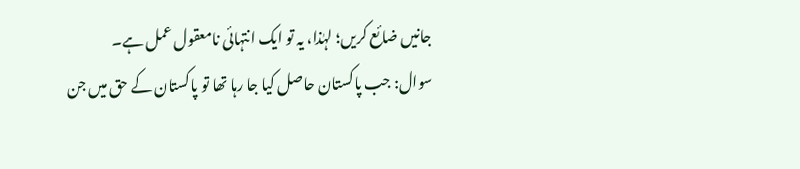جانیں ضائع کریں؛ لہٰذا، یہ تو ایک انتہائی نامعقول عمل ہے۔
سوال: جب پاکستان حاصل کیا جا رہا تھا تو پاکستان کے حق میں جن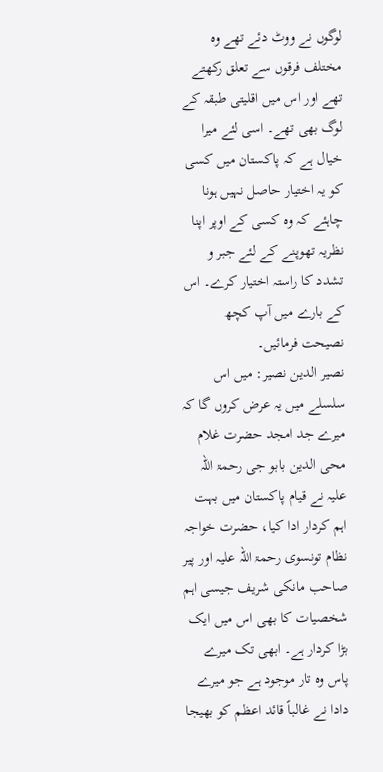لوگوں نے ووٹ دئے تھے وہ مختلف فرقوں سے تعلق رکھتے تھے اور اس میں اقلیتی طبقہ کے لوگ بھی تھے۔ اسی لئے میرا خیال ہے کہ پاکستان میں کسی کو یہ اختیار حاصل نہیں ہونا چاہئے کہ وہ کسی کے اوپر اپنا نظریہ تھوپنے کے لئے جبر و تشدد کا راستہ اختیار کرے۔ اس کے بارے میں آپ کچھ نصیحت فرمائیں۔
نصیر الدین نصیر: میں اس سلسلے میں یہ عرض کروں گا کہ میرے جد امجد حضرت غلام محی الدین بابو جی رحمۃ اللہ علیہ نے قیام پاکستان میں بہت اہم کردار ادا کیا، حضرت خواجہ نظام تونسوی رحمۃ اللہ علیہ اور پیر صاحب مانکی شریف جیسی اہم شخصیات کا بھی اس میں ایک بڑا کردار ہے۔ ابھی تک میرے پاس وہ تار موجود ہے جو میرے دادا نے غالباً قائد اعظم کو بھیجا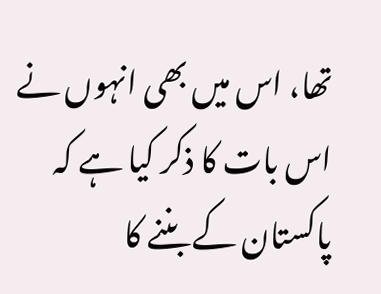تھا، اس میں بھی انہوں نے اس بات کا ذکر کیا ہے کہ پاکستان کے بننے کا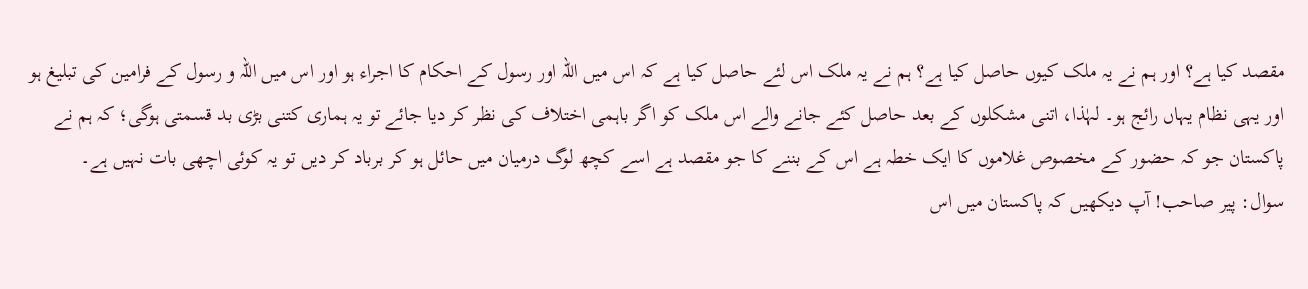مقصد کیا ہے؟ اور ہم نے یہ ملک کیوں حاصل کیا ہے؟ ہم نے یہ ملک اس لئے حاصل کیا ہے کہ اس میں اللہ اور رسول کے احکام کا اجراء ہو اور اس میں اللہ و رسول کے فرامین کی تبلیغ ہو اور یہی نظام یہاں رائج ہو۔ لہٰذا، اتنی مشکلوں کے بعد حاصل کئے جانے والے اس ملک کو اگر باہمی اختلاف کی نظر کر دیا جائے تو یہ ہماری کتنی بڑی بد قسمتی ہوگی؛ کہ ہم نے پاکستان جو کہ حضور کے مخصوص غلاموں کا ایک خطہ ہے اس کے بننے کا جو مقصد ہے اسے کچھ لوگ درمیان میں حائل ہو کر برباد کر دیں تو یہ کوئی اچھی بات نہیں ہے۔
سوال: پیر صاحب! آپ دیکھیں کہ پاکستان میں اس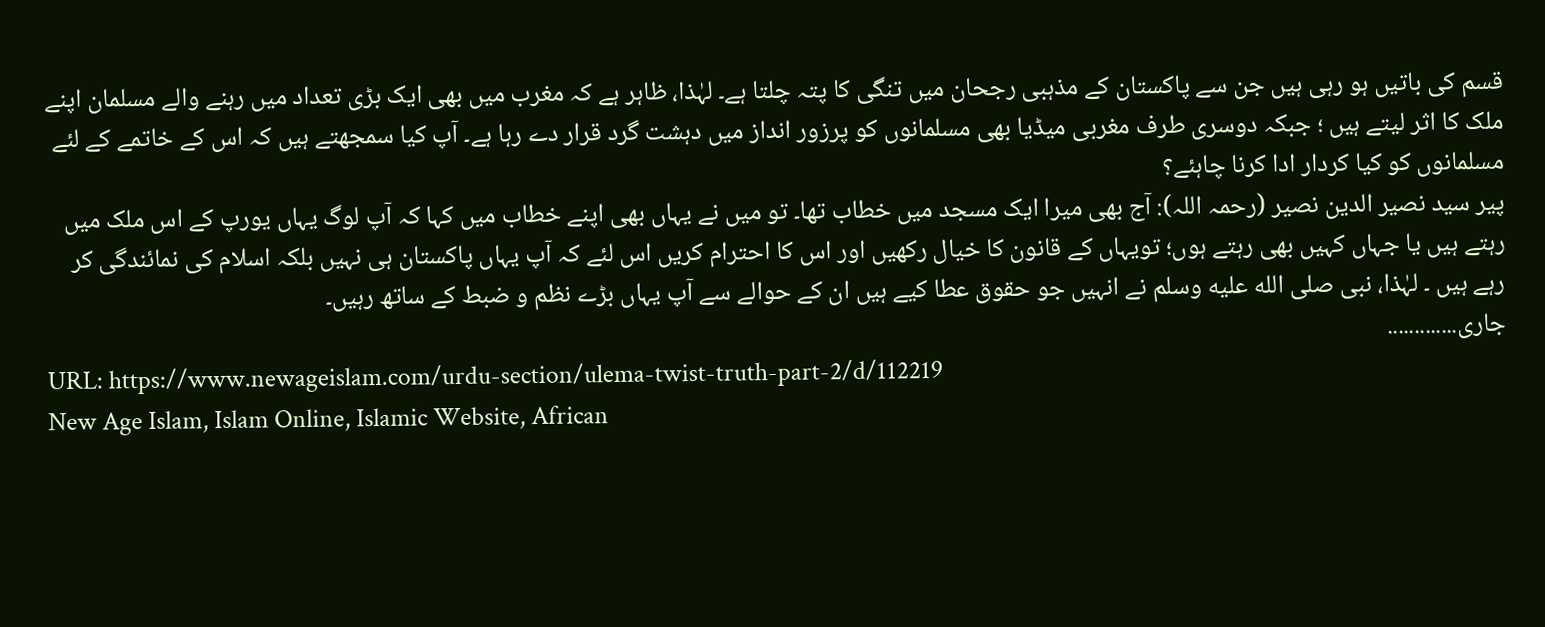قسم کی باتیں ہو رہی ہیں جن سے پاکستان کے مذہبی رجحان میں تنگی کا پتہ چلتا ہے۔ لہٰذا، ظاہر ہے کہ مغرب میں بھی ایک بڑی تعداد میں رہنے والے مسلمان اپنے ملک کا اثر لیتے ہیں ؛ جبکہ دوسری طرف مغربی میڈیا بھی مسلمانوں کو پرزور انداز میں دہشت گرد قرار دے رہا ہے۔ آپ کیا سمجھتے ہیں کہ اس کے خاتمے کے لئے مسلمانوں کو کیا کردار ادا کرنا چاہئے؟
پیر سید نصیر الدین نصیر (رحمہ اللہ): آج بھی میرا ایک مسجد میں خطاب تھا۔ تو میں نے یہاں بھی اپنے خطاب میں کہا کہ آپ لوگ یہاں یورپ کے اس ملک میں رہتے ہیں یا جہاں کہیں بھی رہتے ہوں؛ تویہاں کے قانون کا خیال رکھیں اور اس کا احترام کریں اس لئے کہ آپ یہاں پاکستان ہی نہیں بلکہ اسلام کی نمائندگی کر رہے ہیں ۔ لہٰذا، نبی صلى الله عليه وسلم نے انہیں جو حقوق عطا کیے ہیں ان کے حوالے سے آپ یہاں بڑے نظم و ضبط کے ساتھ رہیں۔
جاری.............
URL: https://www.newageislam.com/urdu-section/ulema-twist-truth-part-2/d/112219
New Age Islam, Islam Online, Islamic Website, African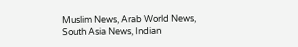Muslim News, Arab World News, South Asia News, Indian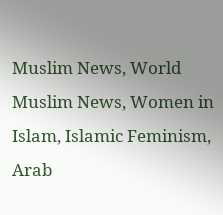Muslim News, World Muslim News, Women in Islam, Islamic Feminism, Arab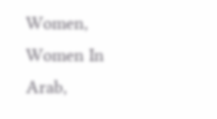Women, Women In Arab,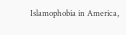Islamophobia in America,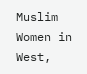Muslim Women in West,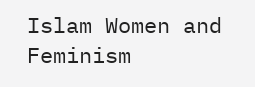Islam Women and Feminism